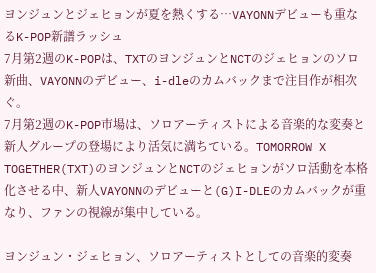ヨンジュンとジェヒョンが夏を熱くする…VAYONNデビューも重なるK-POP新譜ラッシュ
7月第2週のK-POPは、TXTのヨンジュンとNCTのジェヒョンのソロ新曲、VAYONNのデビュー、i-dleのカムバックまで注目作が相次ぐ。
7月第2週のK-POP市場は、ソロアーティストによる音楽的な変奏と新人グループの登場により活気に満ちている。TOMORROW X TOGETHER(TXT)のヨンジュンとNCTのジェヒョンがソロ活動を本格化させる中、新人VAYONNのデビューと(G)I-DLEのカムバックが重なり、ファンの視線が集中している。

ヨンジュン・ジェヒョン、ソロアーティストとしての音楽的変奏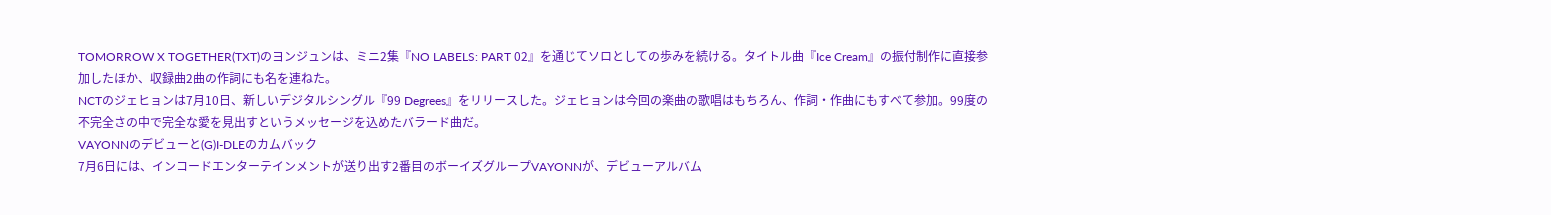TOMORROW X TOGETHER(TXT)のヨンジュンは、ミニ2集『NO LABELS: PART 02』を通じてソロとしての歩みを続ける。タイトル曲『Ice Cream』の振付制作に直接参加したほか、収録曲2曲の作詞にも名を連ねた。
NCTのジェヒョンは7月10日、新しいデジタルシングル『99 Degrees』をリリースした。ジェヒョンは今回の楽曲の歌唱はもちろん、作詞・作曲にもすべて参加。99度の不完全さの中で完全な愛を見出すというメッセージを込めたバラード曲だ。
VAYONNのデビューと(G)I-DLEのカムバック
7月6日には、インコードエンターテインメントが送り出す2番目のボーイズグループVAYONNが、デビューアルバム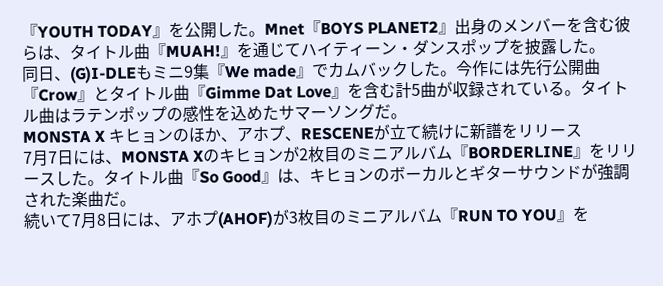『YOUTH TODAY』を公開した。Mnet『BOYS PLANET2』出身のメンバーを含む彼らは、タイトル曲『MUAH!』を通じてハイティーン・ダンスポップを披露した。
同日、(G)I-DLEもミニ9集『We made』でカムバックした。今作には先行公開曲『Crow』とタイトル曲『Gimme Dat Love』を含む計5曲が収録されている。タイトル曲はラテンポップの感性を込めたサマーソングだ。
MONSTA X キヒョンのほか、アホプ、RESCENEが立て続けに新譜をリリース
7月7日には、MONSTA Xのキヒョンが2枚目のミニアルバム『BORDERLINE』をリリースした。タイトル曲『So Good』は、キヒョンのボーカルとギターサウンドが強調された楽曲だ。
続いて7月8日には、アホプ(AHOF)が3枚目のミニアルバム『RUN TO YOU』を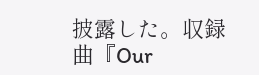披露した。収録曲『Our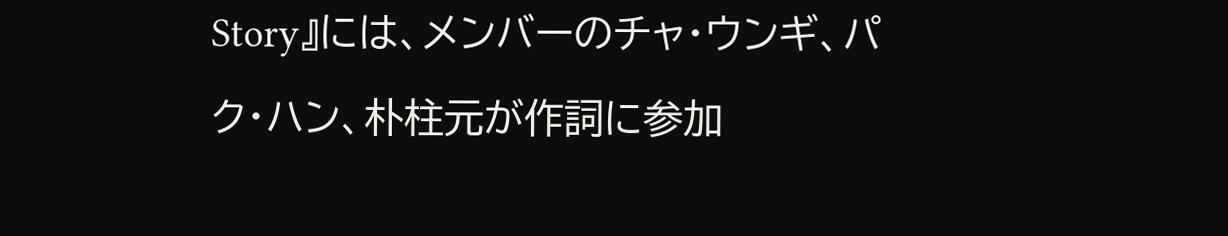Story』には、メンバーのチャ・ウンギ、パク・ハン、朴柱元が作詞に参加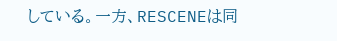している。一方、RESCENEは同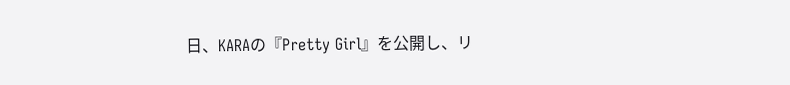日、KARAの『Pretty Girl』を公開し、リ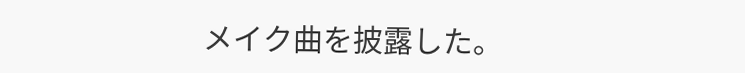メイク曲を披露した。